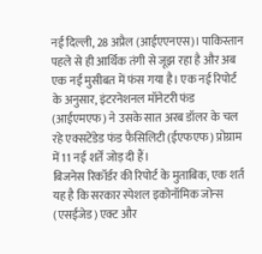नई दिल्ली, 28 अप्रैल (आईएएनएस)। पाकिस्तान पहले से ही आर्थिक तंगी से जूझ रहा है और अब एक नई मुसीबत में फंस गया है। एक नई रिपोर्ट के अनुसार, इंटरनेशनल मॉनेटरी फंड (आईएमएफ) ने उसके सात अरब डॉलर के चल रहे एक्सटेंडेड फंड फैसिलिटी (ईएफएफ) प्रोग्राम में 11 नई शर्तें जोड़ दी हैं।
बिजनेस रिकॉर्डर की रिपोर्ट के मुताबिक, एक शर्त यह है कि सरकार स्पेशल इकोनॉमिक जोन्स (एसईजेड) एक्ट और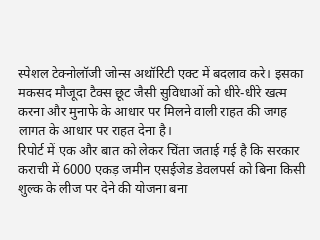स्पेशल टेक्नोलॉजी जोन्स अथॉरिटी एक्ट में बदलाव करे। इसका मकसद मौजूदा टैक्स छूट जैसी सुविधाओं को धीरे-धीरे खत्म करना और मुनाफे के आधार पर मिलने वाली राहत की जगह लागत के आधार पर राहत देना है।
रिपोर्ट में एक और बात को लेकर चिंता जताई गई है कि सरकार कराची में 6000 एकड़ जमीन एसईजेड डेवलपर्स को बिना किसी शुल्क के लीज पर देने की योजना बना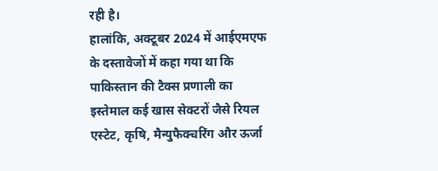रही है।
हालांकि, अक्टूबर 2024 में आईएमएफ के दस्तावेजों में कहा गया था कि पाकिस्तान की टैक्स प्रणाली का इस्तेमाल कई खास सेक्टरों जैसे रियल एस्टेट, कृषि, मैन्युफैक्चरिंग और ऊर्जा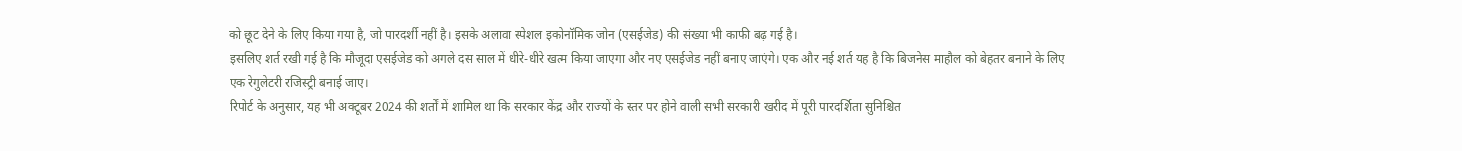को छूट देने के लिए किया गया है, जो पारदर्शी नहीं है। इसके अलावा स्पेशल इकोनॉमिक जोन (एसईजेड) की संख्या भी काफी बढ़ गई है।
इसलिए शर्त रखी गई है कि मौजूदा एसईजेड को अगले दस साल में धीरे-धीरे खत्म किया जाएगा और नए एसईजेड नहीं बनाए जाएंगे। एक और नई शर्त यह है कि बिजनेस माहौल को बेहतर बनाने के लिए एक रेगुलेटरी रजिस्ट्री बनाई जाए।
रिपोर्ट के अनुसार, यह भी अक्टूबर 2024 की शर्तों में शामिल था कि सरकार केंद्र और राज्यों के स्तर पर होने वाली सभी सरकारी खरीद में पूरी पारदर्शिता सुनिश्चित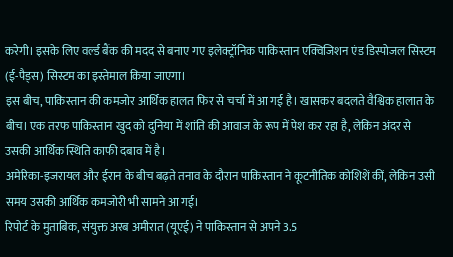करेगी। इसके लिए वर्ल्ड बैंक की मदद से बनाए गए इलेक्ट्रॉनिक पाकिस्तान एक्विजिशन एंड डिस्पोजल सिस्टम (ई-पैड्स) सिस्टम का इस्तेमाल किया जाएगा।
इस बीच, पाकिस्तान की कमजोर आर्थिक हालत फिर से चर्चा में आ गई है। खासकर बदलते वैश्विक हालात के बीच। एक तरफ पाकिस्तान खुद को दुनिया में शांति की आवाज के रूप में पेश कर रहा है, लेकिन अंदर से उसकी आर्थिक स्थिति काफी दबाव में है।
अमेरिका-इजरायल और ईरान के बीच बढ़ते तनाव के दौरान पाकिस्तान ने कूटनीतिक कोशिशें कीं, लेकिन उसी समय उसकी आर्थिक कमजोरी भी सामने आ गई।
रिपोर्ट के मुताबिक, संयुक्त अरब अमीरात (यूएई) ने पाकिस्तान से अपने 3.5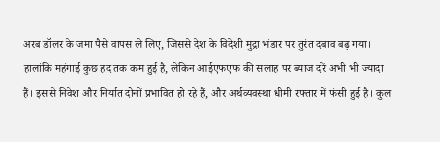अरब डॉलर के जमा पैसे वापस ले लिए, जिससे देश के विदेशी मुद्रा भंडार पर तुरंत दबाव बढ़ गया।
हालांकि महंगाई कुछ हद तक कम हुई है, लेकिन आईएफएफ की सलाह पर ब्याज दरें अभी भी ज्यादा हैं। इससे निवेश और निर्यात दोनों प्रभावित हो रहे हैं, और अर्थव्यवस्था धीमी रफ्तार में फंसी हुई है। कुल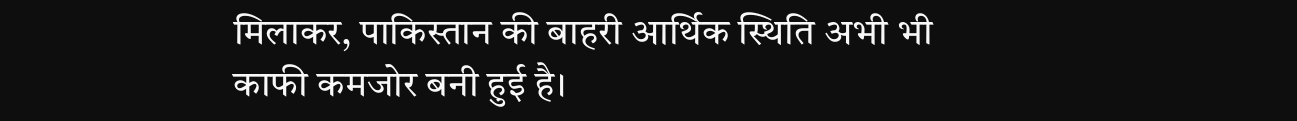मिलाकर, पाकिस्तान की बाहरी आर्थिक स्थिति अभी भी काफी कमजोर बनी हुई है।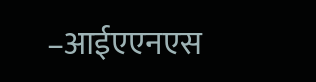–आईएएनएस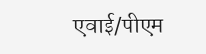एवाई/पीएम